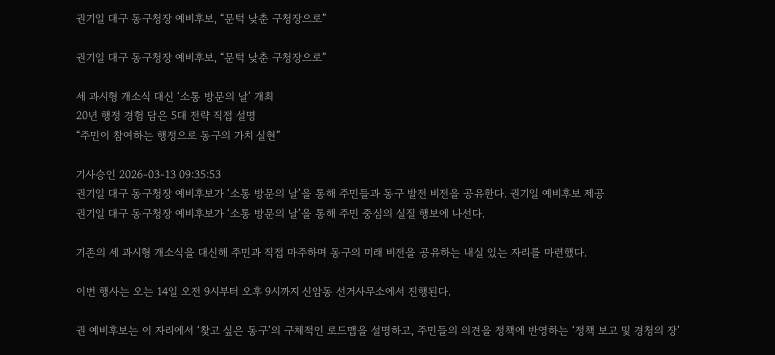권기일 대구 동구청장 예비후보, “문턱 낮춘 구청장으로”

권기일 대구 동구청장 예비후보, “문턱 낮춘 구청장으로”

세 과시형 개소식 대신 ‘소통 방문의 날’ 개최
20년 행정 경험 담은 5대 전략 직접 설명
“주민이 참여하는 행정으로 동구의 가치 실현”

기사승인 2026-03-13 09:35:53
권기일 대구 동구청장 예비후보가 ‘소통 방문의 날’을 통해 주민들과 동구 발전 비전을 공유한다. 권기일 예비후보 제공
권기일 대구 동구청장 예비후보가 ‘소통 방문의 날’을 통해 주민 중심의 실질 행보에 나선다.

기존의 세 과시형 개소식을 대신해 주민과 직접 마주하며 동구의 미래 비전을 공유하는 내실 있는 자리를 마련했다.

이번 행사는 오는 14일 오전 9시부터 오후 9시까지 신암동 선거사무소에서 진행된다.

권 예비후보는 이 자리에서 ‘찾고 싶은 동구’의 구체적인 로드맵을 설명하고, 주민들의 의견을 정책에 반영하는 ‘정책 보고 및 경청의 장’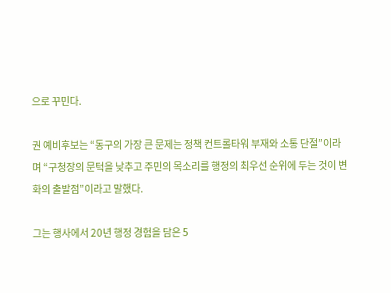으로 꾸민다.

권 예비후보는 “동구의 가장 큰 문제는 정책 컨트롤타워 부재와 소통 단절”이라며 “구청장의 문턱을 낮추고 주민의 목소리를 행정의 최우선 순위에 두는 것이 변화의 출발점”이라고 말했다.

그는 행사에서 20년 행정 경험을 담은 5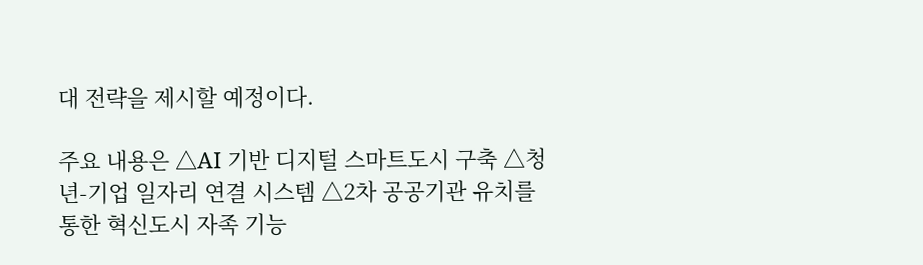대 전략을 제시할 예정이다.

주요 내용은 △AI 기반 디지털 스마트도시 구축 △청년-기업 일자리 연결 시스템 △2차 공공기관 유치를 통한 혁신도시 자족 기능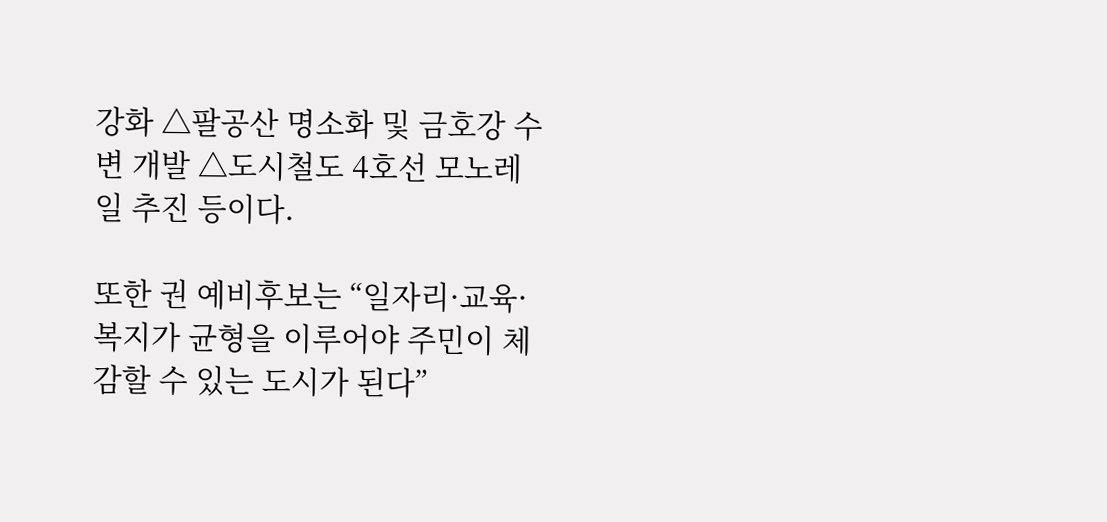강화 △팔공산 명소화 및 금호강 수변 개발 △도시철도 4호선 모노레일 추진 등이다.

또한 권 예비후보는 “일자리·교육·복지가 균형을 이루어야 주민이 체감할 수 있는 도시가 된다”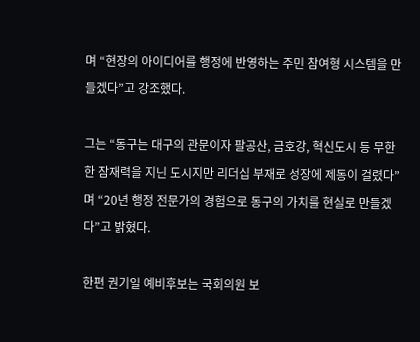며 “현장의 아이디어를 행정에 반영하는 주민 참여형 시스템을 만들겠다”고 강조했다.

그는 “동구는 대구의 관문이자 팔공산, 금호강, 혁신도시 등 무한한 잠재력을 지닌 도시지만 리더십 부재로 성장에 제동이 걸렸다”며 “20년 행정 전문가의 경험으로 동구의 가치를 현실로 만들겠다”고 밝혔다.

한편 권기일 예비후보는 국회의원 보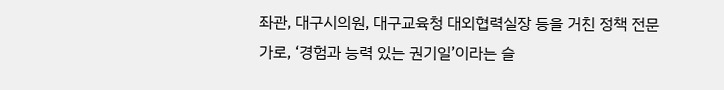좌관, 대구시의원, 대구교육청 대외협력실장 등을 거친 정책 전문가로, ‘경험과 능력 있는 권기일’이라는 슬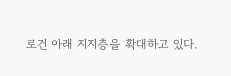로건 아래 지지층을 확대하고 있다.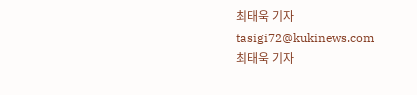최태욱 기자
tasigi72@kukinews.com
최태욱 기자